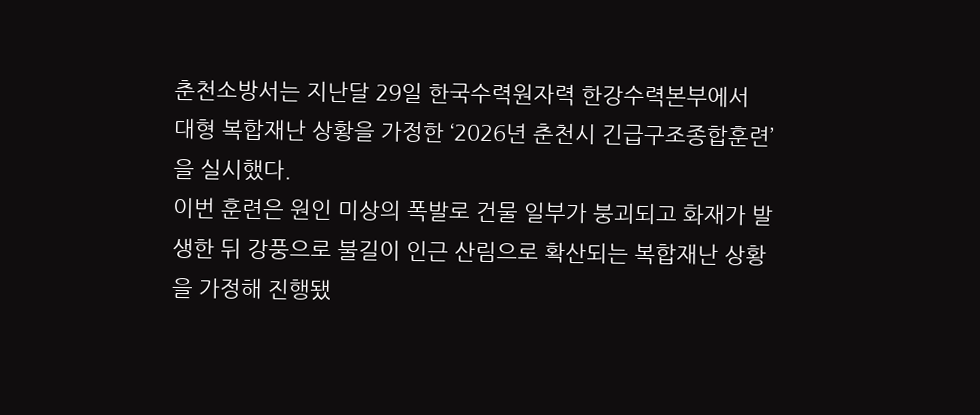춘천소방서는 지난달 29일 한국수력원자력 한강수력본부에서 대형 복합재난 상황을 가정한 ‘2026년 춘천시 긴급구조종합훈련’을 실시했다.
이번 훈련은 원인 미상의 폭발로 건물 일부가 붕괴되고 화재가 발생한 뒤 강풍으로 불길이 인근 산림으로 확산되는 복합재난 상황을 가정해 진행됐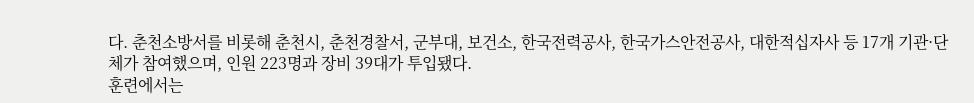다. 춘천소방서를 비롯해 춘천시, 춘천경찰서, 군부대, 보건소, 한국전력공사, 한국가스안전공사, 대한적십자사 등 17개 기관·단체가 참여했으며, 인원 223명과 장비 39대가 투입됐다.
훈련에서는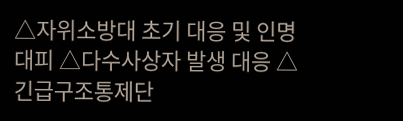△자위소방대 초기 대응 및 인명 대피 △다수사상자 발생 대응 △긴급구조통제단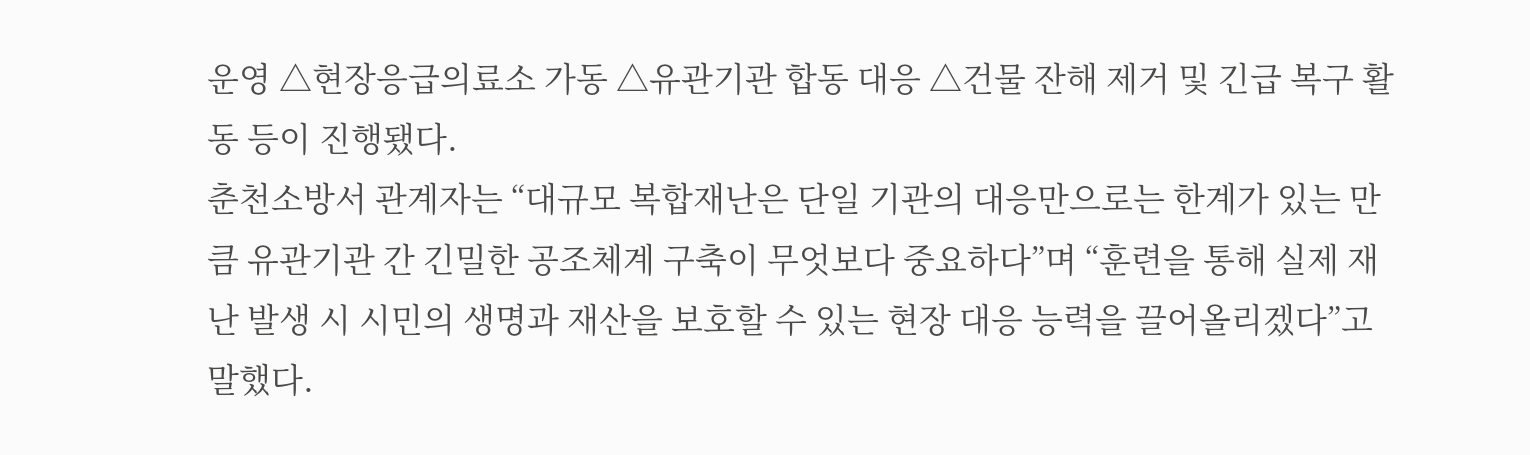운영 △현장응급의료소 가동 △유관기관 합동 대응 △건물 잔해 제거 및 긴급 복구 활동 등이 진행됐다.
춘천소방서 관계자는 “대규모 복합재난은 단일 기관의 대응만으로는 한계가 있는 만큼 유관기관 간 긴밀한 공조체계 구축이 무엇보다 중요하다”며 “훈련을 통해 실제 재난 발생 시 시민의 생명과 재산을 보호할 수 있는 현장 대응 능력을 끌어올리겠다”고 말했다.